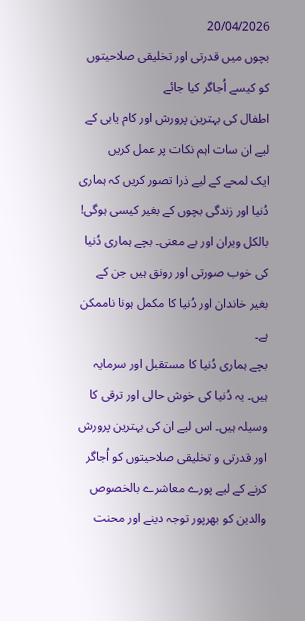20/04/2026
بچوں میں قدرتی اور تخلیقی صلاحیتوں کو کیسے اُجاگر کیا جائے
اطفال کی بہترین پرورش اور کام یابی کے لیے ان سات اہم نکات پر عمل کریں
ایک لمحے کے لیے ذرا تصور کریں کہ ہماری دُنیا اور زندگی بچوں کے بغیر کیسی ہوگی! بالکل ویران اور بے معنی۔ بچے ہماری دُنیا کی خوب صورتی اور رونق ہیں جن کے بغیر خاندان اور دُنیا کا مکمل ہونا ناممکن ہے۔
بچے ہماری دُنیا کا مستقبل اور سرمایہ ہیں۔ یہ دُنیا کی خوش حالی اور ترقی کا وسیلہ ہیں۔ اس لیے ان کی بہترین پرورش اور قدرتی و تخلیقی صلاحیتوں کو اُجاگر کرنے کے لیے پورے معاشرے بالخصوص والدین کو بھرپور توجہ دینے اور محنت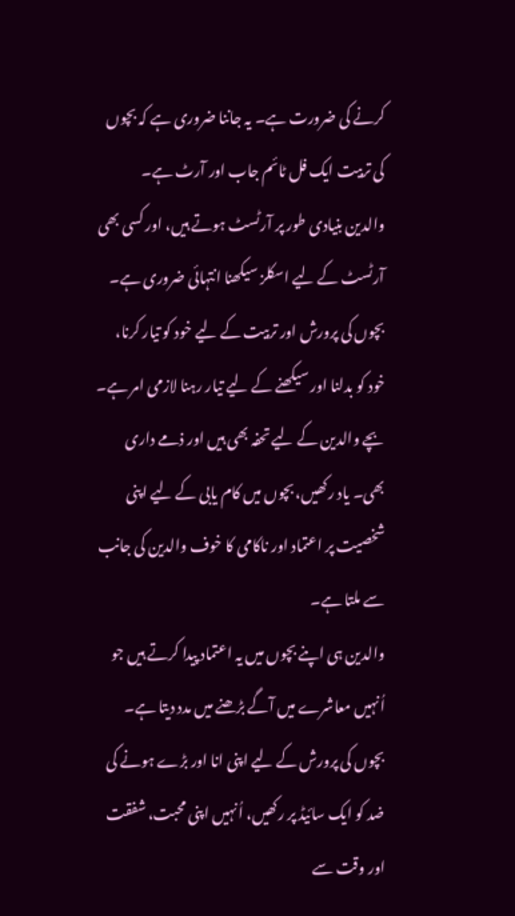کرنے کی ضرورت ہے۔ یہ جاننا ضروری ہے کہ بچوں کی تربیت ایک فل ٹائم جاب اور آرٹ ہے۔
والدین بنیادی طور پر آرٹسٹ ہوتے ہیں، اور کسی بھی آرٹسٹ کے لیے اسکلز سیکھنا انتہائی ضروری ہے۔ بچوں کی پرورش اور تربیت کے لیے خود کو تیار کرنا، خود کو بدلنا اور سیکھنے کے لیے تیار رہنا لازمی امر ہے۔ بچے والدین کے لیے تحفہ بھی ہیں اور ذمے داری بھی۔ یاد رکھیں، بچوں میں کام یابی کے لیے اپنی شخصیت پر اعتماد اور ناکامی کا خوف والدین کی جانب سے ملتا ہے۔
والدین ہی اپنے بچوں میں یہ اعتماد پیدا کرتے ہیں جو اُنہیں معاشرے میں آگے بڑھنے میں مدد دیتا ہے۔ بچوں کی پرورش کے لیے اپنی انا اور بڑے ہونے کی ضد کو ایک سائیڈ پر رکھیں، اُنہیں اپنی محبت، شفقت اور وقت سے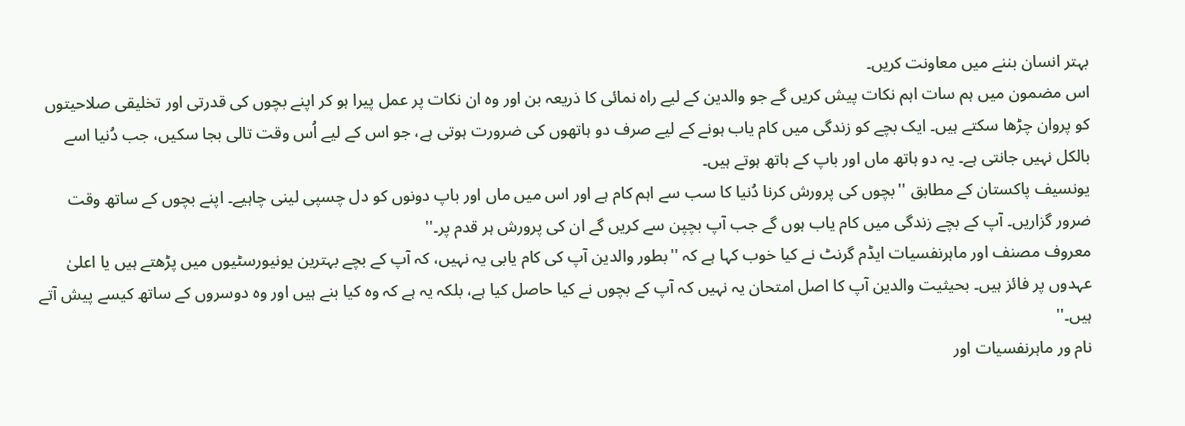بہتر انسان بننے میں معاونت کریں۔
اس مضمون میں ہم سات اہم نکات پیش کریں گے جو والدین کے لیے راہ نمائی کا ذریعہ بن اور وہ ان نکات پر عمل پیرا ہو کر اپنے بچوں کی قدرتی اور تخلیقی صلاحیتوں کو پروان چڑھا سکتے ہیں۔ ایک بچے کو زندگی میں کام یاب ہونے کے لیے صرف دو ہاتھوں کی ضرورت ہوتی ہے، جو اس کے لیے اُس وقت تالی بجا سکیں، جب دُنیا اسے بالکل نہیں جانتی ہے۔ یہ دو ہاتھ ماں اور باپ کے ہاتھ ہوتے ہیں۔
یونسیف پاکستان کے مطابق ''بچوں کی پرورش کرنا دُنیا کا سب سے اہم کام ہے اور اس میں ماں اور باپ دونوں کو دل چسپی لینی چاہیے۔ اپنے بچوں کے ساتھ وقت ضرور گزاریں۔ آپ کے بچے زندگی میں کام یاب ہوں گے جب آپ بچپن سے کریں گے ان کی پرورش ہر قدم پر۔''
معروف مصنف اور ماہرنفسیات ایڈم گرنٹ نے کیا خوب کہا ہے کہ ''بطور والدین آپ کی کام یابی یہ نہیں، کہ آپ کے بچے بہترین یونیورسٹیوں میں پڑھتے ہیں یا اعلیٰ عہدوں پر فائز ہیں۔ بحیثیت والدین آپ کا اصل امتحان یہ نہیں کہ آپ کے بچوں نے کیا حاصل کیا ہے، بلکہ یہ ہے کہ وہ کیا بنے ہیں اور وہ دوسروں کے ساتھ کیسے پیش آتے ہیں۔''
نام ور ماہرنفسیات اور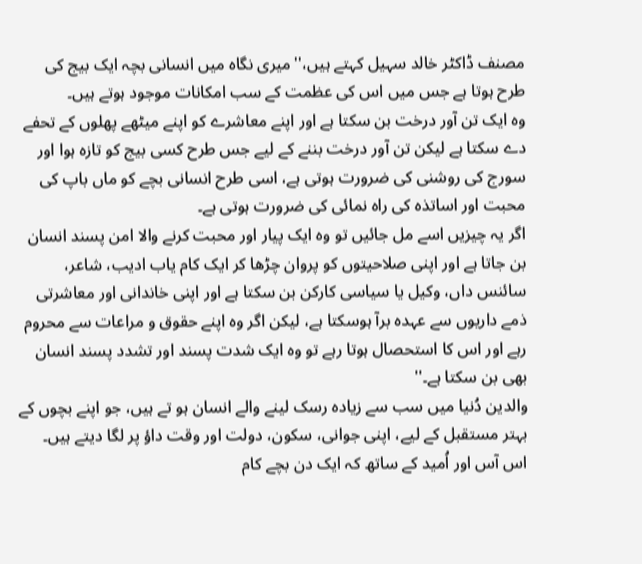مصنف ڈاکٹر خالد سہیل کہتے ہیں،''میری نگاہ میں انسانی بچہ ایک بیج کی طرح ہوتا ہے جس میں اس کی عظمت کے سب امکانات موجود ہوتے ہیں۔
وہ ایک تن آور درخت بن سکتا ہے اور اپنے معاشرے کو اپنے میٹھے پھلوں کے تحفے دے سکتا ہے لیکن تن آور درخت بننے کے لیے جس طرح کسی بیج کو تازہ ہوا اور سورج کی روشنی کی ضرورت ہوتی ہے، اسی طرح انسانی بچے کو ماں باپ کی محبت اور اساتذہ کی راہ نمائی کی ضرورت ہوتی ہے۔
اگر یہ چیزیں اسے مل جائیں تو وہ ایک پیار اور محبت کرنے والا امن پسند انسان بن جاتا ہے اور اپنی صلاحیتوں کو پروان چڑھا کر ایک کام یاب ادیب، شاعر، سائنس داں، وکیل یا سیاسی کارکن بن سکتا ہے اور اپنی خاندانی اور معاشرتی ذمے داریوں سے عہدہ برآ ہوسکتا ہے، لیکن اگر وہ اپنے حقوق و مراعات سے محروم رہے اور اس کا استحصال ہوتا رہے تو وہ ایک شدت پسند اور تشدد پسند انسان بھی بن سکتا ہے۔''
والدین دُنیا میں سب سے زیادہ رسک لینے والے انسان ہو تے ہیں، جو اپنے بچوں کے بہتر مستقبل کے لیے، اپنی جوانی، سکون، دولت اور وقت داؤ پر لگا دیتے ہیں۔ اس آس اور اُمید کے ساتھ کہ ایک دن بچے کام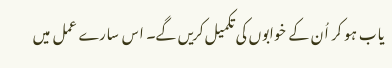یاب ہو کر اُن کے خوابوں کی تکمیل کریں گے۔ اس سارے عمل میں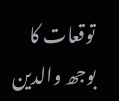توقعات کا بوجھ والدین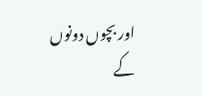اور بچوں دونوں کے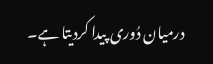درمیان دُوری پیدا کردیتا ہے۔